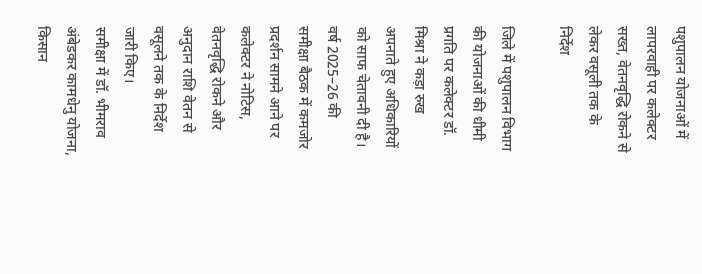पशुपालन योजनाओं में लापरवाही पर कलेक्टर सख्त, वेतनवृद्धि रोकने से लेकर वसूली तक के निर्देश

जिले में पशुपालन विभाग की योजनाओं की धीमी प्रगति पर कलेक्टर डॉ. मिश्रा ने कड़ा रुख अपनाते हुए अधिकारियों को साफ चेतावनी दी है। वर्ष 2025–26 की समीक्षा बैठक में कमजोर प्रदर्शन सामने आने पर कलेक्टर ने नोटिस, वेतनवृद्धि रोकने और अनुदान राशि वेतन से वसूलने तक के निर्देश जारी किए।
समीक्षा में डॉ. भीमराव अंबेडकर कामधेनु योजना, किसान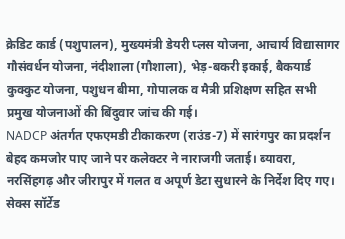क्रेडिट कार्ड (पशुपालन), मुख्यमंत्री डेयरी प्लस योजना, आचार्य विद्यासागर गौसंवर्धन योजना, नंदीशाला (गौशाला), भेड़-बकरी इकाई, बैकयार्ड कुक्कुट योजना, पशुधन बीमा, गोपालक व मैत्री प्रशिक्षण सहित सभी प्रमुख योजनाओं की बिंदुवार जांच की गई।
NADCP अंतर्गत एफएमडी टीकाकरण (राउंड-7) में सारंगपुर का प्रदर्शन बेहद कमजोर पाए जाने पर कलेक्टर ने नाराजगी जताई। ब्यावरा, नरसिंहगढ़ और जीरापुर में गलत व अपूर्ण डेटा सुधारने के निर्देश दिए गए। सेक्स सॉर्टेड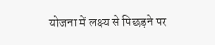योजना में लक्ष्य से पिछड़ने पर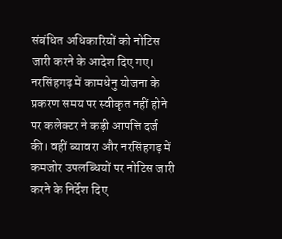संबंधित अधिकारियों को नोटिस जारी करने के आदेश दिए गए।
नरसिंहगढ़ में कामधेनु योजना के प्रकरण समय पर स्वीकृत नहीं होने पर कलेक्टर ने कड़ी आपत्ति दर्ज की। वहीं ब्यावरा और नरसिंहगढ़ में कमजोर उपलब्धियों पर नोटिस जारी करने के निर्देश दिए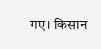गए। किसान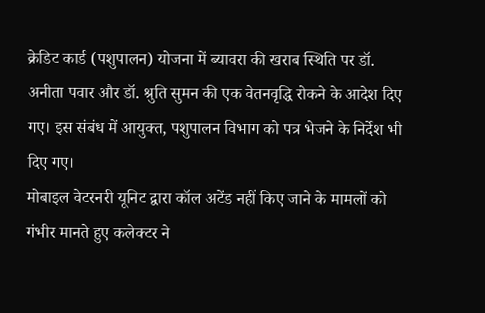क्रेडिट कार्ड (पशुपालन) योजना में ब्यावरा की खराब स्थिति पर डॉ. अनीता पवार और डॉ. श्रुति सुमन की एक वेतनवृद्धि रोकने के आदेश दिए गए। इस संबंध में आयुक्त, पशुपालन विभाग को पत्र भेजने के निर्देश भी दिए गए।
मोबाइल वेटरनरी यूनिट द्वारा कॉल अटेंड नहीं किए जाने के मामलों को गंभीर मानते हुए कलेक्टर ने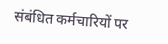संबंधित कर्मचारियों पर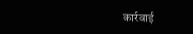कार्रवाई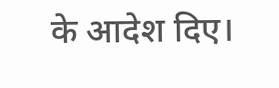के आदेश दिए।